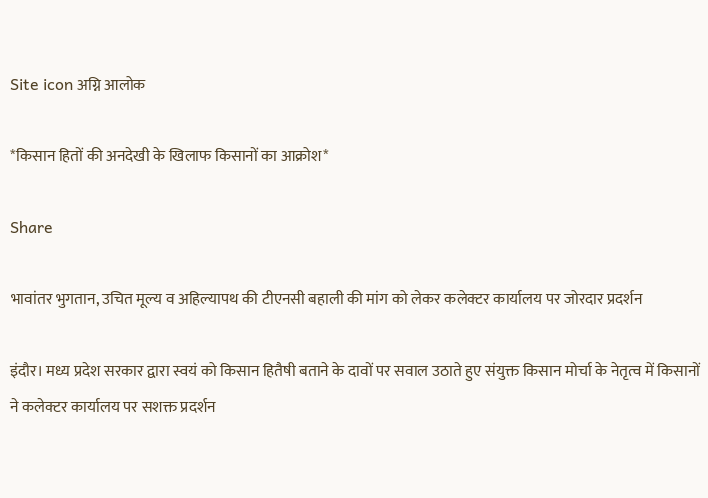Site icon अग्नि आलोक

*किसान हितों की अनदेखी के खिलाफ किसानों का आक्रोश*

Share

भावांतर भुगतान, उचित मूल्य व अहिल्यापथ की टीएनसी बहाली की मांग को लेकर कलेक्टर कार्यालय पर जोरदार प्रदर्शन

इंदौर। मध्य प्रदेश सरकार द्वारा स्वयं को किसान हितैषी बताने के दावों पर सवाल उठाते हुए संयुक्त किसान मोर्चा के नेतृत्व में किसानों ने कलेक्टर कार्यालय पर सशक्त प्रदर्शन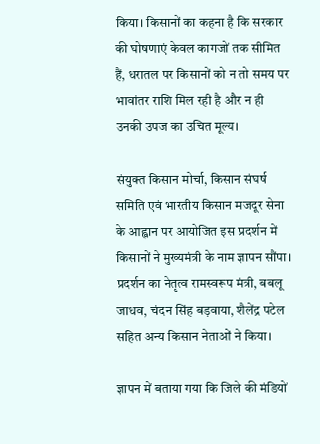किया। किसानों का कहना है कि सरकार की घोषणाएं केवल कागजों तक सीमित हैं, धरातल पर किसानों को न तो समय पर भावांतर राशि मिल रही है और न ही उनकी उपज का उचित मूल्य।

संयुक्त किसान मोर्चा, किसान संघर्ष समिति एवं भारतीय किसान मजदूर सेना के आह्वान पर आयोजित इस प्रदर्शन में किसानों ने मुख्यमंत्री के नाम ज्ञापन सौंपा। प्रदर्शन का नेतृत्व रामस्वरूप मंत्री, बबलू जाधव, चंदन सिंह बड़वाया, शैलेंद्र पटेल सहित अन्य किसान नेताओं ने किया।

ज्ञापन में बताया गया कि जिले की मंडियों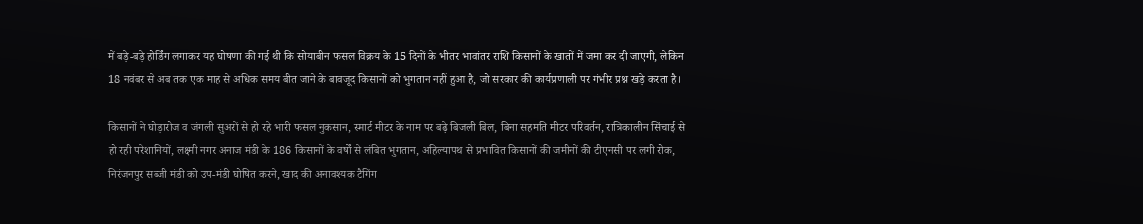में बड़े-बड़े होर्डिंग लगाकर यह घोषणा की गई थी कि सोयाबीन फसल विक्रय के 15 दिनों के भीतर भावांतर राशि किसानों के खातों में जमा कर दी जाएगी, लेकिन 18 नवंबर से अब तक एक माह से अधिक समय बीत जाने के बावजूद किसानों को भुगतान नहीं हुआ है, जो सरकार की कार्यप्रणाली पर गंभीर प्रश्न खड़े करता है।

किसानों ने घोड़ारोज व जंगली सुअरों से हो रहे भारी फसल नुकसान, स्मार्ट मीटर के नाम पर बढ़े बिजली बिल, बिना सहमति मीटर परिवर्तन, रात्रिकालीन सिंचाई से हो रही परेशानियों, लक्ष्मी नगर अनाज मंडी के 186 किसानों के वर्षों से लंबित भुगतान, अहिल्यापथ से प्रभावित किसानों की जमीनों की टीएनसी पर लगी रोक, निरंजनपुर सब्जी मंडी को उप-मंडी घोषित करने, खाद की अनावश्यक टैगिंग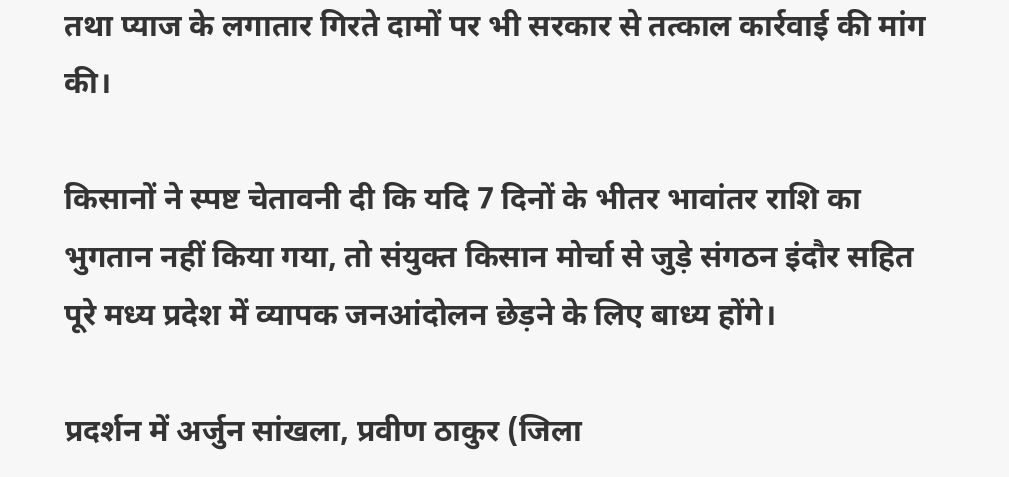तथा प्याज के लगातार गिरते दामों पर भी सरकार से तत्काल कार्रवाई की मांग की।

किसानों ने स्पष्ट चेतावनी दी कि यदि 7 दिनों के भीतर भावांतर राशि का भुगतान नहीं किया गया, तो संयुक्त किसान मोर्चा से जुड़े संगठन इंदौर सहित पूरे मध्य प्रदेश में व्यापक जनआंदोलन छेड़ने के लिए बाध्य होंगे।

प्रदर्शन में अर्जुन सांखला, प्रवीण ठाकुर (जिला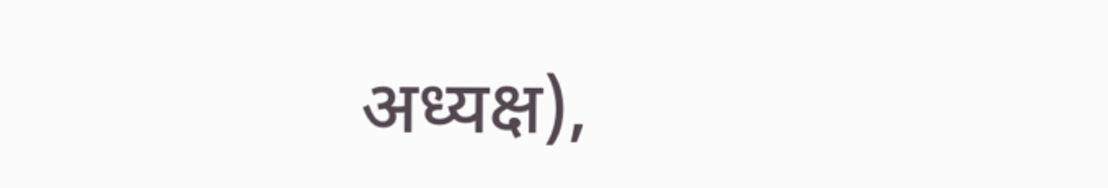अध्यक्ष),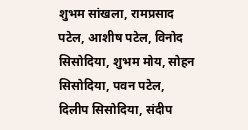शुभम सांखला, रामप्रसाद पटेल, आशीष पटेल, विनोद सिसोदिया, शुभम मोय, सोहन सिसोदिया, पवन पटेल, दिलीप सिसोदिया, संदीप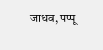जाधव, पप्पू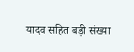यादव सहित बड़ी संख्या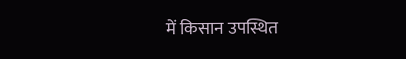में किसान उपस्थित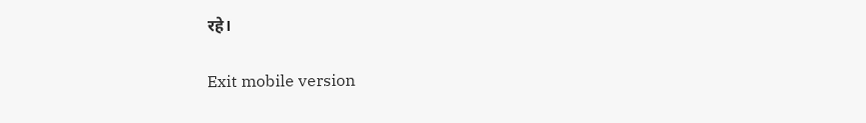रहे।

Exit mobile version